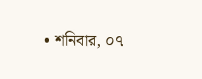• শনিবার, ০৭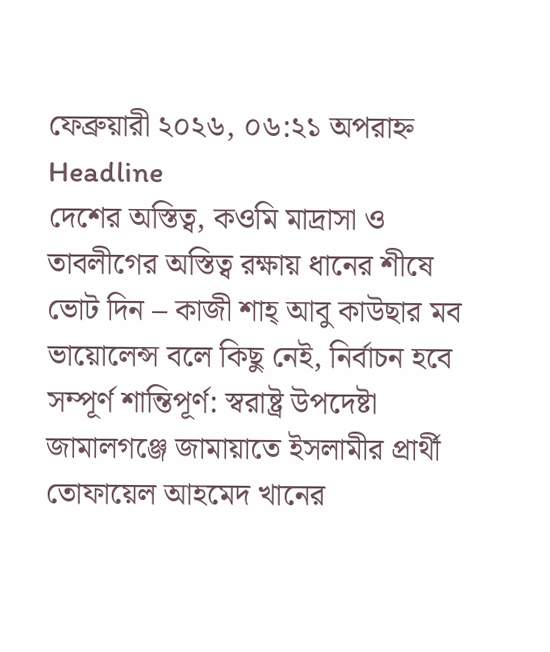ফেব্রুয়ারী ২০২৬, ০৬:২১ অপরাহ্ন
Headline
দেশের অস্তিত্ব, কওমি মাদ্রাসা ও তাবলীগের অস্তিত্ব রক্ষায় ধানের শীষে ভোট দিন – কাজী শাহ্ আবু কাউছার মব ভায়োলেন্স বলে কিছু নেই, নির্বাচন হবে সম্পূর্ণ শান্তিপূর্ণ: স্বরাষ্ট্র উপদেষ্টা জামালগঞ্জে জামায়াতে ইসলামীর প্রার্থী তোফায়েল আহমেদ খানের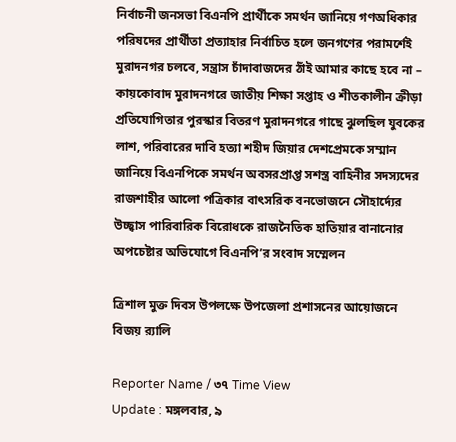নির্বাচনী জনসভা বিএনপি প্রার্থীকে সমর্থন জানিয়ে গণঅধিকার পরিষদের প্রার্থীতা প্রত্যাহার নির্বাচিত হলে জনগণের পরামর্শেই মুরাদনগর চলবে, সন্ত্রাস চাঁদাবাজদের ঠাঁই আমার কাছে হবে না – কায়কোবাদ মুরাদনগরে জাতীয় শিক্ষা সপ্তাহ ও শীতকালীন ক্রীড়া প্রতিযোগিতার পুরস্কার বিতরণ মুরাদনগরে গাছে ঝুলছিল যুবকের লাশ, পরিবারের দাবি হত্যা শহীদ জিয়ার দেশপ্রেমকে সম্মান জানিয়ে বিএনপিকে সমর্থন অবসরপ্রাপ্ত সশস্ত্র বাহিনীর সদস্যদের রাজশাহীর আলো পত্রিকার বাৎসরিক বনভোজনে সৌহার্দ্যের উচ্ছ্বাস পারিবারিক বিরোধকে রাজনৈতিক হাতিয়ার বানানোর অপচেষ্টার অভিযোগে বিএনপি’র সংবাদ সম্মেলন

ত্রিশাল মুক্ত দিবস উপলক্ষে উপজেলা প্রশাসনের আয়োজনে বিজয় র‍্যালি

Reporter Name / ৩৭ Time View
Update : মঙ্গলবার, ৯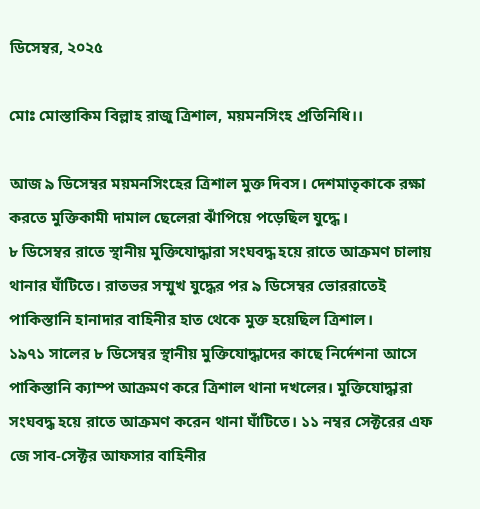ডিসেম্বর, ২০২৫

মোঃ মোস্তাকিম বিল্লাহ রাজু ত্রিশাল, ময়মনসিংহ প্রতিনিধি।।

আজ ৯ ডিসেম্বর ময়মনসিংহের ত্রিশাল মুক্ত দিবস। দেশমাতৃকাকে রক্ষা করতে মুক্তিকামী দামাল ছেলেরা ঝাঁপিয়ে পড়েছিল যুদ্ধে।
৮ ডিসেম্বর রাতে স্থানীয় মুক্তিযোদ্ধারা সংঘবদ্ধ হয়ে রাতে আক্রমণ চালায় থানার ঘাঁটিতে। রাতভর সম্মুখ যুদ্ধের পর ৯ ডিসেম্বর ভোররাতেই পাকিস্তানি হানাদার বাহিনীর হাত থেকে মুক্ত হয়েছিল ত্রিশাল।
১৯৭১ সালের ৮ ডিসেম্বর স্থানীয় মুক্তিযোদ্ধাদের কাছে নির্দেশনা আসে পাকিস্তানি ক্যাম্প আক্রমণ করে ত্রিশাল থানা দখলের। মুক্তিযোদ্ধারা সংঘবদ্ধ হয়ে রাতে আক্রমণ করেন থানা ঘাঁটিতে। ১১ নম্বর সেক্টরের এফ জে সাব-সেক্টর আফসার বাহিনীর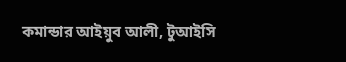কমান্ডার আইয়ুব আলী, টুআইসি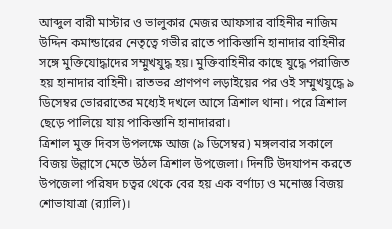আব্দুল বারী মাস্টার ও ভালুকার মেজর আফসার বাহিনীর নাজিম উদ্দিন কমান্ডারের নেতৃত্বে গভীর রাতে পাকিস্তানি হানাদার বাহিনীর সঙ্গে মুক্তিযোদ্ধাদের সম্মুখযুদ্ধ হয়। মুক্তিবাহিনীর কাছে যুদ্ধে পরাজিত হয় হানাদার বাহিনী। রাতভর প্রাণপণ লড়াইয়ের পর ওই সম্মুখযুদ্ধে ৯ ডিসেম্বর ভোররাতের মধ্যেই দখলে আসে ত্রিশাল থানা। পরে ত্রিশাল ছেড়ে পালিয়ে যায় পাকিস্তানি হানাদাররা।
ত্রিশাল মুক্ত দিবস উপলক্ষে আজ (৯ ডিসেম্বর) মঙ্গলবার সকালে বিজয় উল্লাসে মেতে উঠল ত্রিশাল উপজেলা। দিনটি উদযাপন করতে উপজেলা পরিষদ চত্বর থেকে বের হয় এক বর্ণাঢ্য ও মনোজ্ঞ বিজয় শোভাযাত্রা (র‌্যালি)।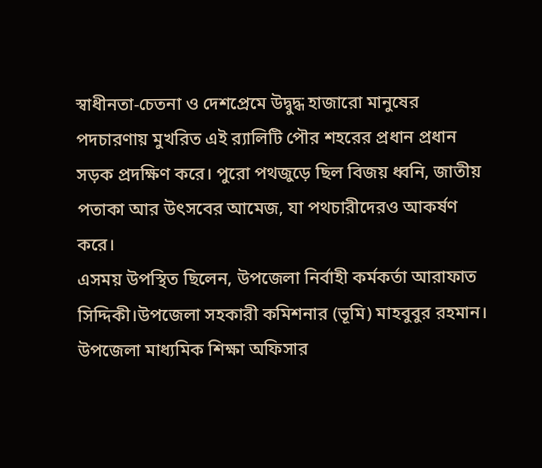স্বাধীনতা-চেতনা ও দেশপ্রেমে উদ্বুদ্ধ হাজারো মানুষের পদচারণায় মুখরিত এই র‌্যালিটি পৌর শহরের প্রধান প্রধান সড়ক প্রদক্ষিণ করে। পুরো পথজুড়ে ছিল বিজয় ধ্বনি, জাতীয় পতাকা আর উৎসবের আমেজ, যা পথচারীদেরও আকর্ষণ করে।
এসময় উপস্থিত ছিলেন, উপজেলা নির্বাহী কর্মকর্তা আরাফাত সিদ্দিকী।উপজেলা সহকারী কমিশনার (ভূমি) মাহবুবুর রহমান।
উপজেলা মাধ্যমিক শিক্ষা অফিসার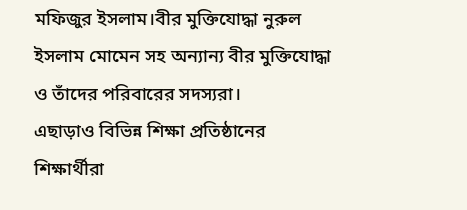মফিজুর ইসলাম।বীর মুক্তিযোদ্ধা নুরুল ইসলাম মোমেন সহ অন্যান্য বীর মুক্তিযোদ্ধা ও তাঁদের পরিবারের সদস্যরা।
এছাড়াও বিভিন্ন শিক্ষা প্রতিষ্ঠানের শিক্ষার্থীরা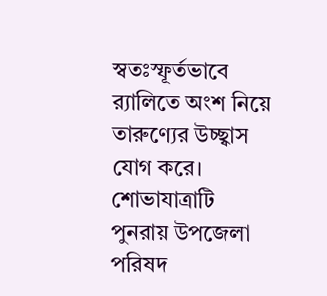স্বতঃস্ফূর্তভাবে র‌্যালিতে অংশ নিয়ে তারুণ্যের উচ্ছ্বাস যোগ করে।
শোভাযাত্রাটি পুনরায় উপজেলা পরিষদ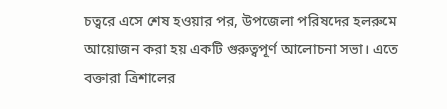চত্বরে এসে শেষ হওয়ার পর, উপজেলা পরিষদের হলরুমে আয়োজন করা হয় একটি গুরুত্বপূর্ণ আলোচনা সভা। এতে বক্তারা ত্রিশালের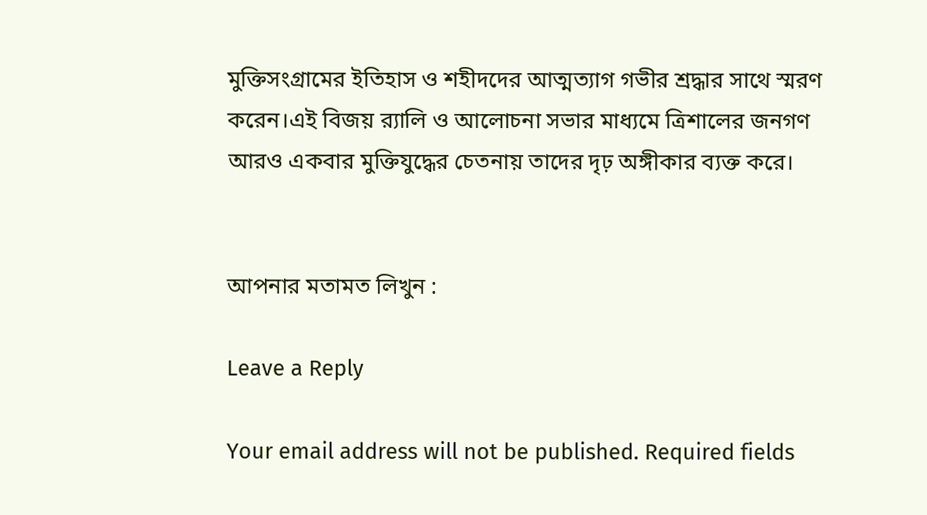মুক্তিসংগ্রামের ইতিহাস ও শহীদদের আত্মত্যাগ গভীর শ্রদ্ধার সাথে স্মরণ করেন।এই বিজয় র‌্যালি ও আলোচনা সভার মাধ্যমে ত্রিশালের জনগণ আরও একবার মুক্তিযুদ্ধের চেতনায় তাদের দৃঢ় অঙ্গীকার ব্যক্ত করে।


আপনার মতামত লিখুন :

Leave a Reply

Your email address will not be published. Required fields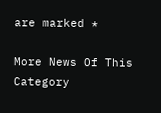are marked *

More News Of This Category